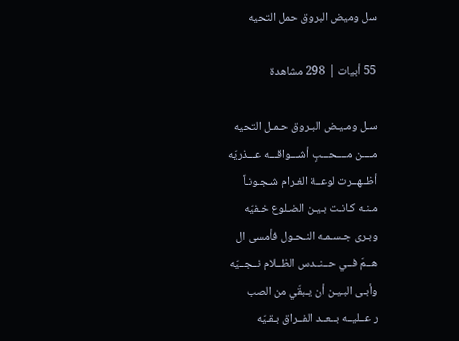سل وميض البروق حمل التحيه

55 أبيات | 298 مشاهدة

سـل ومـيـض البـروق حـمـل التحيه
مــــن مــــحـــبٍ أشـــواقـــه عـــذريّه
أظــهــرت لوعــة الغـرام شـجـونـاً
مـنـه كـانـت بـيـن الضـلوع خـفيّه
وبـرى جـسـمـه النـحـول فأمسى ال
هــمّ فــي حــنــدس الظــلام نــجــيّه
وأبـى البـيـن أن يـبقّي من الصب
ر عــليــه بــعــد الفــراق بـقـيّه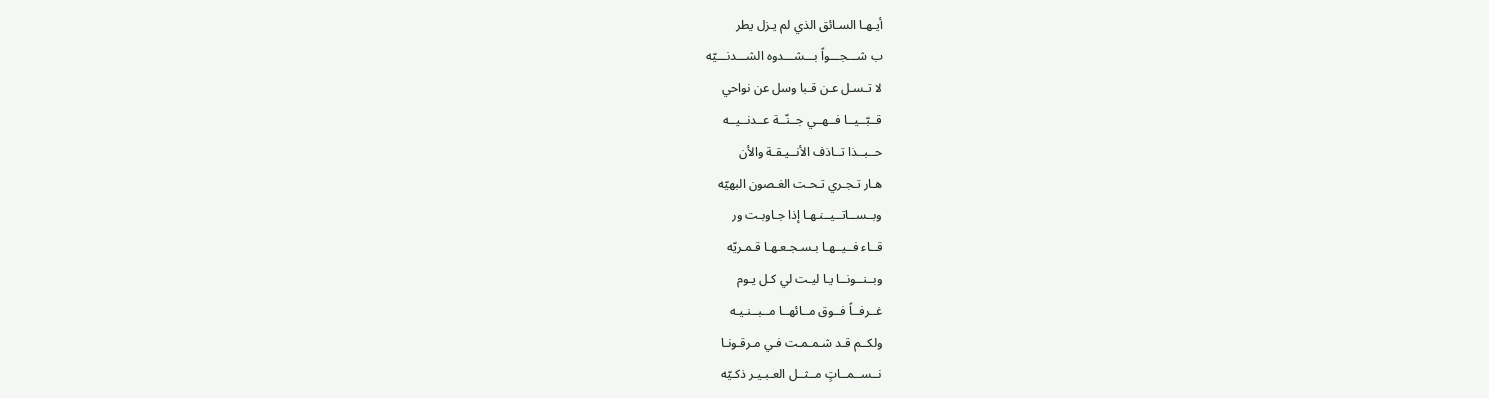أيـهـا السـائق الذي لم يـزل يطر
ب شـــجـــواً بـــشـــدوه الشـــدنـــيّه
لا تـسـل عـن قـبا وسل عن نواحي
قــبّــيــا فــهــي جــنّــة عــدنــيــه
حــبــذا تــاذف الأنــيـقـة والأن
هـار تـجـري تـحـت الغـصون البهيّه
وبــســاتــيــنـهـا إذا جـاوبـت ور
قــاء فــيــهـا بـسـجـعـهـا قـمـريّه
وبــنــونــا يـا ليـت لي كـل يـوم
غــرفــاً فــوق مــائهــا مــبــنـيـه
ولكــم قـد شـمـمـت فـي مـرقـونـا
نــســمــاتٍ مــثــل العـبـيـر ذكـيّه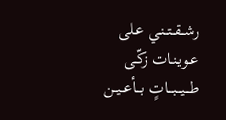رشــقــتــنـي عـلى عـويـنـات زكّـى
طـــيـــبـــاتٍ بـــأعــيــن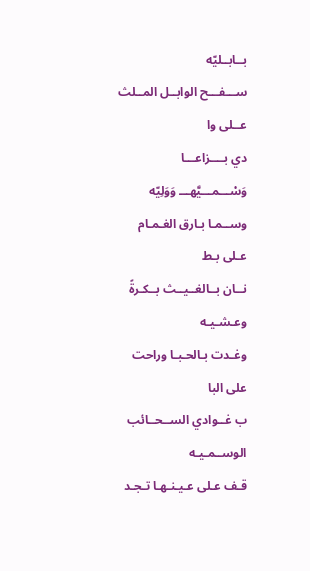بــابــليّه
ســـفـــح الوابــل المــلث عــلى وا
دي بــــزاعـــا وَسْـــمـــيَّهـــ وَوَلِيّه
وســمـا بـارق الغـمـام عـلى بـط
نــان بــالغــيــث بــكـرةً وعـشـيـه
وغـدت بـالحـبـا وراحت على البا
ب غــوادي الســحــائب الوســمـيـه
قـف عـلى عـيـنـهـا تـجـد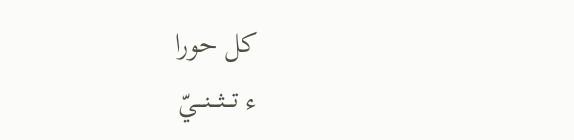كل حورا
ء تـــثـــنـــيّ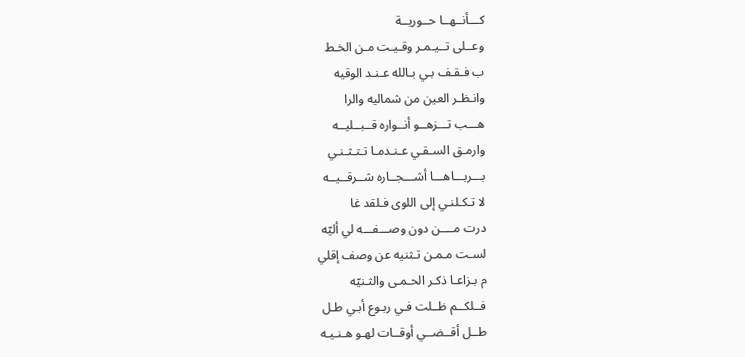كـــأنــهــا حــوريــة
وعــلى تــيـمـر وقـيـت مـن الخـط
ب فـقـف بـي بـالله عـنـد الوقيه
وانـظـر العين من شماليه والرا
هـــب تـــزهــو أنــواره قــبــليــه
وارمـق السـقـي عـنـدمـا تـتـثـنـي
بـــربـــاهـــا أشـــجــاره شــرقــيــه
لا تـكـلنـي إلى اللوى فـلقد غا
درت مــــن دون وصـــفـــه لي أليّه
لسـت مـمـن تـثنيه عن وصف إقلي
م بـزاعـا ذكـر الحـمـى والثـنيّه
فــلكــم ظــلت فـي ربـوع أبـي طـل
طــل أقــضــي أوقــات لهـو هـنـيـه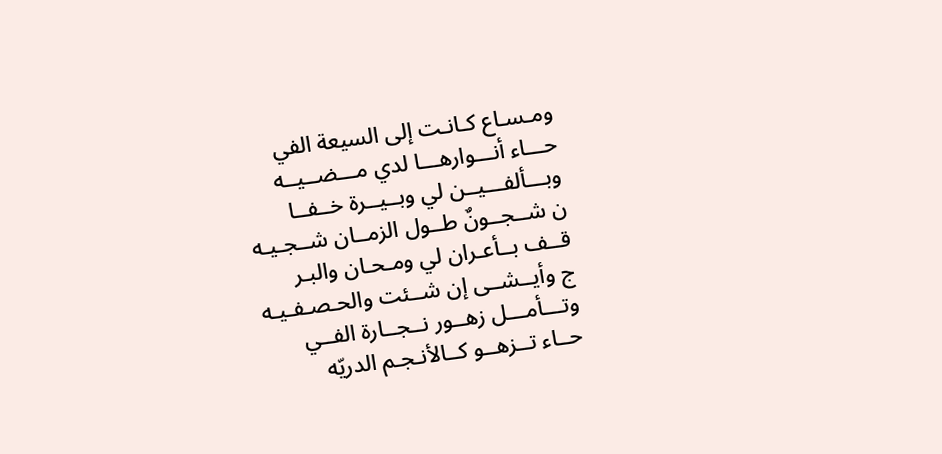ومـسـاع كـانـت إلى السيعة الفي
حـــاء أنـــوارهـــا لدي مـــضــيــه
وبـــألفـــيــن لي وبــيــرة خــفــا
ن شــجــونٌ طــول الزمــان شــجـيـه
قــف بــأعـران لي ومـحـان والبـر
ج وأيــشــى إن شــئت والحـصـفـيـه
وتـــأمـــل زهــور نــجــارة الفــي
حــاء تــزهــو كــالأنـجـم الدريّه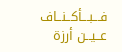فـــبـــأكــنــاف عــيــن أرزة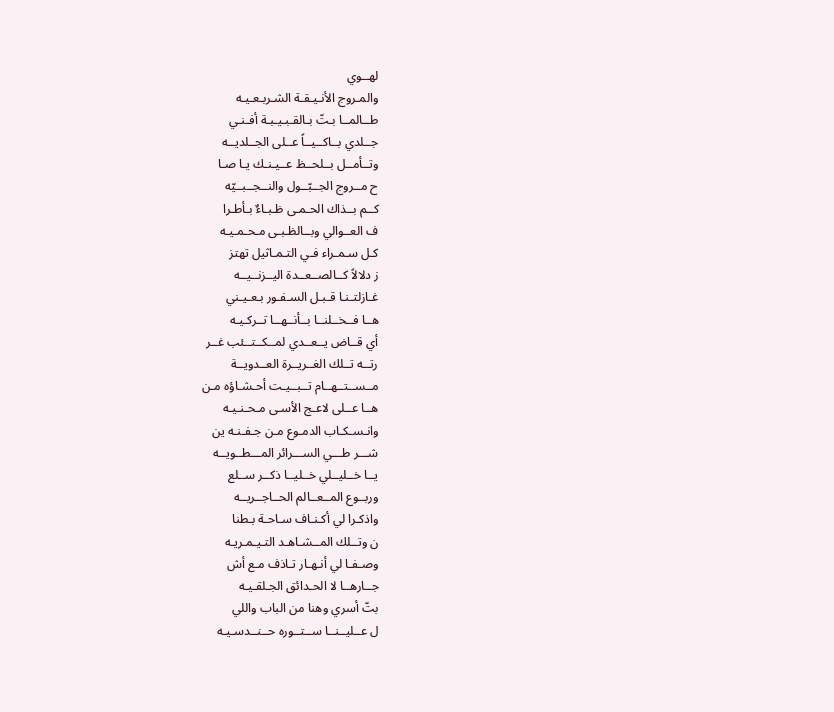لهــوي
والمـروج الأنـيـقـة الشـربـعـيـه
طــالمــا بـتّ بـالقـبـيـبـة أفـنـي
جــلدي بــاكــيــاً عــلى الجــلديــه
وتــأمــل بــلحــظ عــيـنـك يـا صـا
ح مــروج الجــبّــول والنــجــبــيّه
كــم بــذاك الحـمـى ظـبـاءٌ بـأطـرا
ف العــوالي وبــالظـبـى مـحـمـيـه
كـل سـمـراء فـي التـمـاثيل تهتز
ز دلالاً كــالصــعــدة اليــزنــيــه
غـازلتـنـا قـبـل السـفـور بـعـيـني
هــا فــخــلنــا بــأنــهــا تــركـيـه
أي قــاض يــعــدي لمــكــتــئب غــر
رتــه تــلك الغــريــرة العــدويــة
مــســتــهــام تــبــيـت أحـشـاؤه مـن
هــا عــلى لاعـج الأسـى مـحـنـيـه
وانـسـكـاب الدمـوع مـن جـفـنـه ين
شـــر طـــي الســـرائر المـــطــويــه
يــا خــليــلي خــليــا ذكــر ســلع
وربــوع المــعــالم الحــاجــريــه
واذكـرا لي أكـنـاف سـاحـة بـطنا
ن وتــلك المــشـاهـد التـيـمـريـه
وصـفـا لي أنـهـار تـاذف مـع أش
جــارهــا لا الحـدائق الجـلقـيـه
بتّ أسري وهنا من الباب واللي
ل عــليــنــا ســتــوره حــنــدسـيـه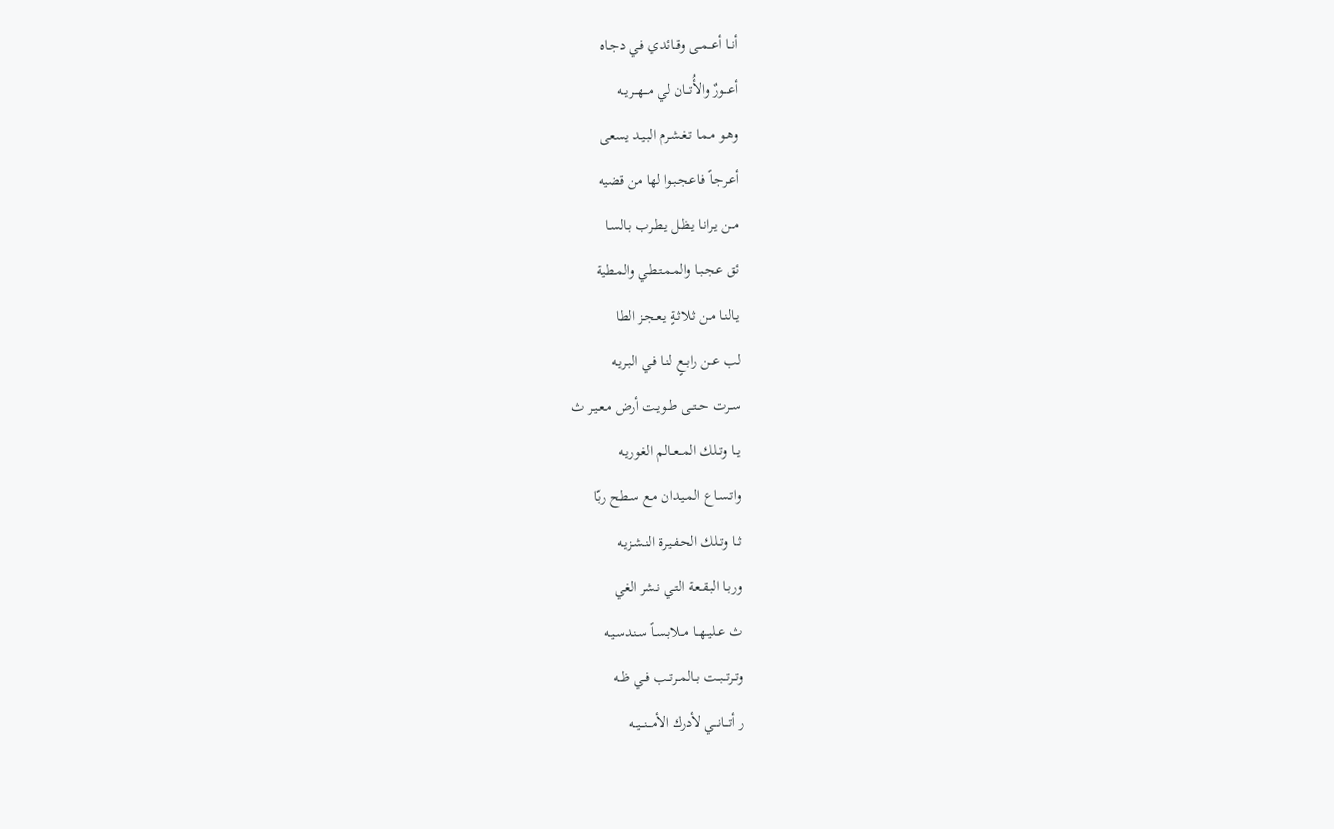أنــا أعــمــى وقــائدي فـي دجـاه
أعـــورٌ والأُتـــان لي مـــهـــريــه
وهـو مـمـا تـغـشـرم البـيـد يسعى
أعـرجـاً فـاعـجـبـوا لها من قضيه
مــن يـرانـا يـظـل يـطـرب بـالسـا
ئق عـجـبـا والمـمـتـطـي والمـطية
يـالنـا مـن ثـلاثـةٍ يـعـجـز الطا
لب عــن رابــعٍ لنـا فـي البـريـه
ســرت حــتــى طــويـت أرض مـعـيـر ث
يــا وتــلك المــعــالم الغـوريـه
واتـسـاع المـيـدان مـع سـطح ربّا
ثــا وتــلك الحـفـيـرة النـشـزيـه
وربـا البـقـعـة التـي نـشر الغي
ث عــليــهــا مــلابـسـاً سـنـدسـيـه
وتــرتــبــت بــالمــرتــب فــي ظــه
ر أتـــانـــي لأدرك الأمـــنـــيــه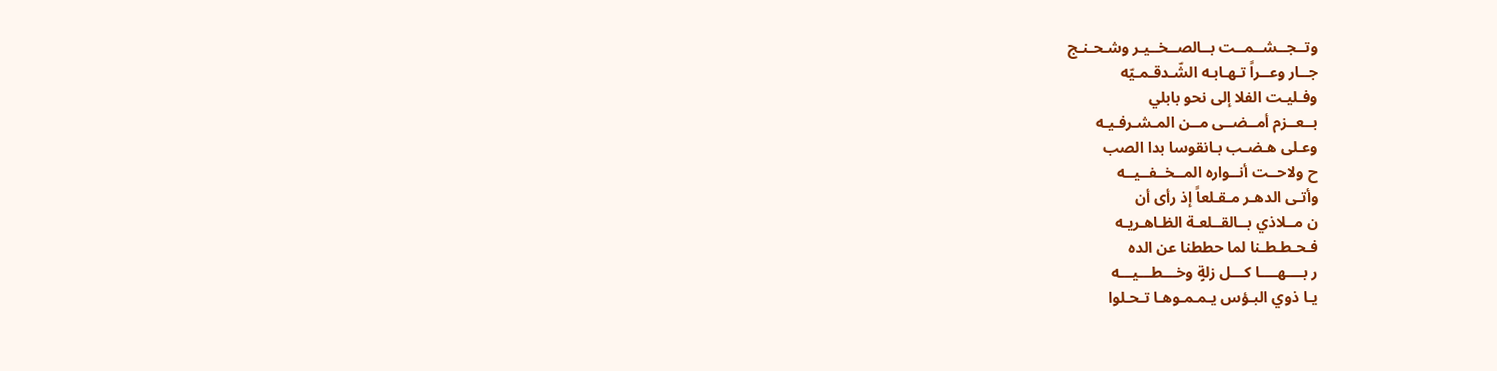وتــجــشــمــت بــالصــخــيـر وشـحـنـج
جــار وعــراً تـهـابـه الشّـدقـمـيّه
وفـليـت الفلا إلى نحو بابلي
بــعــزم أمــضــى مــن المـشـرفـيـه
وعـلى هـضـب بـانقوسا بدا الصب
ح ولاحــت أنــواره المــخــفــيــه
وأتـى الدهـر مـقـلعاً إذ رأى أن
ن مــلاذي بــالقــلعـة الظـاهـريـه
فـحـطـطـنا لما حططنا عن الده
ر بــــهــــا كـــل زلةٍ وخـــطـــيـــه
يـا ذوي البـؤس يـمـمـوهـا تـحـلوا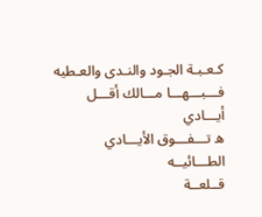كـعـبـة الجـود والنـدى والعـطيه
فـــبـــهـــا مـــالك أقـــل أيـــادي
ه تـــفـــوق الأيـــادي الطـــائيــه
قــلعــة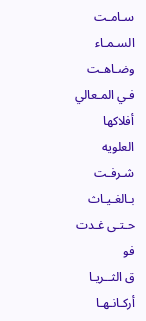سـامـت السـمـاء وضـاهـت
فـي المـعالي أفلاكها العلويه
شـرفـت بـالغـيـاث حـتـى غـدت فو
ق الثــريـا أركـانـهـا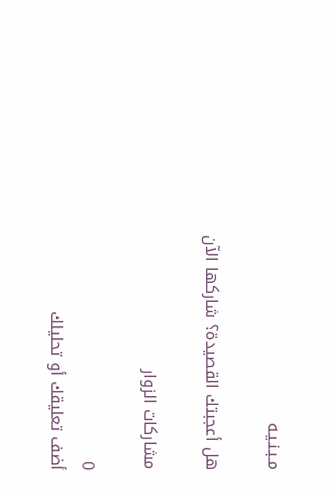مـبـنـيـه

هل أعجبتك القصيدة؟ شاركها الآن

مشاركات الزوار

0
أضف تعليقك أو تحليلك